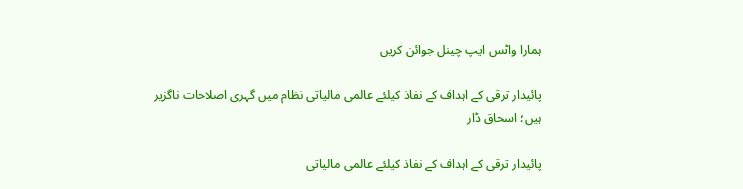ہمارا واٹس ایپ چینل جوائن کریں

پائیدار ترقی کے اہداف کے نفاذ کیلئے عالمی مالیاتی نظام میں گہری اصلاحات ناگزیر ہیں؛ اسحاق ڈار

پائیدار ترقی کے اہداف کے نفاذ کیلئے عالمی مالیاتی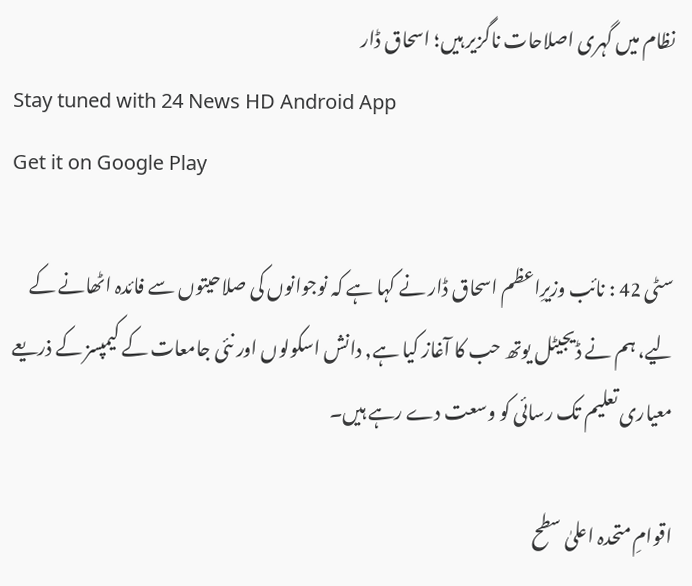نظام میں گہری اصلاحات ناگزیر ہیں؛ اسحاق ڈار
Stay tuned with 24 News HD Android App
Get it on Google Play

سٹی 42 : نائب وزیرِاعظم اسحاق ڈار نے کہا ہے کہ نوجوانوں کی صلاحیتوں سے فائدہ اٹھانے کے لیے، ہم نے ڈیجیٹل یوتھ حب کا آغاز کیا ہے, دانش اسکولوں اور نئی جامعات کے کیمپسز کے ذریعے معیاری تعلیم تک رسائی کو وسعت دے رہے ہیں۔

اقوامِ متحدہ اعلیٰ سطح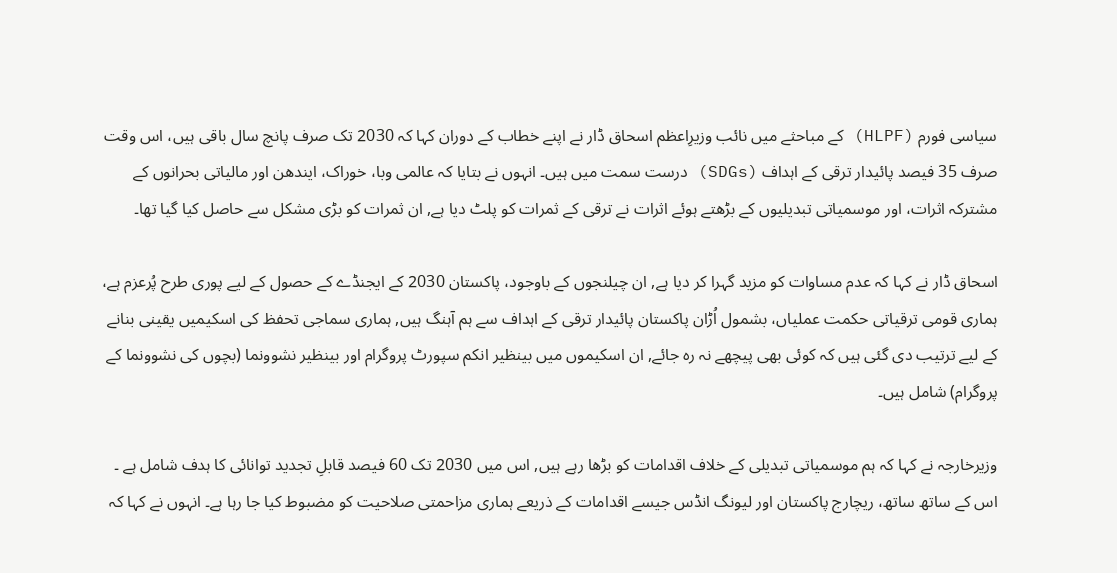سیاسی فورم (HLPF) کے مباحثے میں نائب وزیرِاعظم اسحاق ڈار نے اپنے خطاب کے دوران کہا کہ 2030 تک صرف پانچ سال باقی ہیں، اس وقت صرف 35 فیصد پائیدار ترقی کے اہداف (SDGs) درست سمت میں ہیں۔ انہوں نے بتایا کہ عالمی وبا، خوراک، ایندھن اور مالیاتی بحرانوں کے مشترکہ اثرات، اور موسمیاتی تبدیلیوں کے بڑھتے ہوئے اثرات نے ترقی کے ثمرات کو پلٹ دیا ہے, ان ثمرات کو بڑی مشکل سے حاصل کیا گیا تھا۔

اسحاق ڈار نے کہا کہ عدم مساوات کو مزید گہرا کر دیا ہے, ان چیلنجوں کے باوجود، پاکستان 2030 کے ایجنڈے کے حصول کے لیے پوری طرح پُرعزم ہے، ہماری قومی ترقیاتی حکمت عملیاں، بشمول اُڑان پاکستان پائیدار ترقی کے اہداف سے ہم آہنگ ہیں, ہماری سماجی تحفظ کی اسکیمیں یقینی بنانے کے لیے ترتیب دی گئی ہیں کہ کوئی بھی پیچھے نہ رہ جائے, ان اسکیموں میں بینظیر انکم سپورٹ پروگرام اور بینظیر نشوونما (بچوں کی نشوونما کے پروگرام) شامل ہیں۔

وزیرخارجہ نے کہا کہ ہم موسمیاتی تبدیلی کے خلاف اقدامات کو بڑھا رہے ہیں, اس میں 2030 تک 60 فیصد قابلِ تجدید توانائی کا ہدف شامل ہے ۔ اس کے ساتھ ساتھ، ریچارج پاکستان اور لیونگ انڈس جیسے اقدامات کے ذریعے ہماری مزاحمتی صلاحیت کو مضبوط کیا جا رہا ہے۔ انہوں نے کہا کہ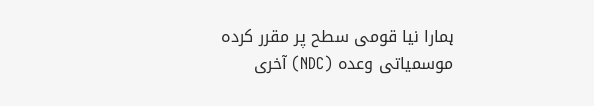ہمارا نیا قومی سطح پر مقرر کردہ موسمیاتی وعدہ (NDC) آخری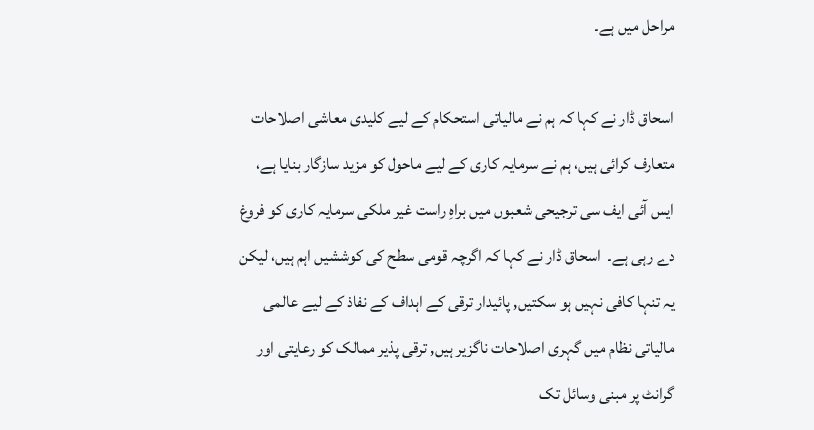مراحل میں ہے۔

اسحاق ڈار نے کہا کہ ہم نے مالیاتی استحکام کے لیے کلیدی معاشی اصلاحات متعارف کرائی ہیں، ہم نے سرمایہ کاری کے لیے ماحول کو مزید سازگار بنایا ہے، ایس آئی ایف سی ترجیحی شعبوں میں براہِ راست غیر ملکی سرمایہ کاری کو فروغ دے رہی ہے۔  اسحاق ڈار نے کہا کہ اگرچہ قومی سطح کی کوششیں اہم ہیں، لیکن یہ تنہا کافی نہیں ہو سکتیں, پائیدار ترقی کے اہداف کے نفاذ کے لیے عالمی مالیاتی نظام میں گہری اصلاحات ناگزیر ہیں, ترقی پذیر ممالک کو رعایتی اور گرانٹ پر مبنی وسائل تک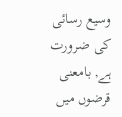وسیع رسائی کی ضرورت ہے, بامعنی قرضوں میں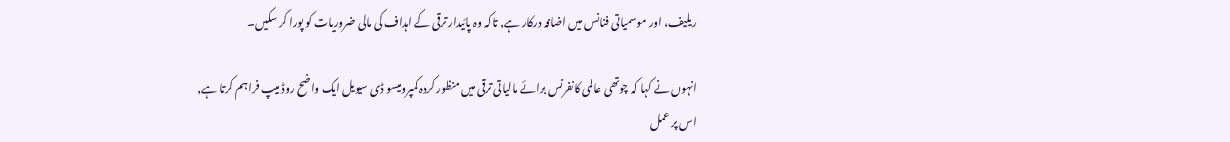ریلیف، اور موسمیاتی فنانس میں اضافہ درکار ہے, تاکہ وہ پائیدار ترقی کے اہداف کی مالی ضروریات کو پورا کر سکیں۔

انہوں نے کہا کہ چوتھی عالمی کانفرنس برائے مالیاتی ترقی میں منظور کردہ کمپرومیسو ڈی سیویل ایک واضح روڈ میپ فراہم کرتا ہے, اس پر عمل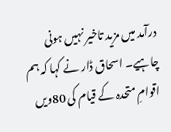درآمد میں مزید تاخیر نہیں ہونی چاہیے۔ اسحاق ڈار نے کہا کہ ہم اقوامِ متحدہ کے قیام کی 80ویں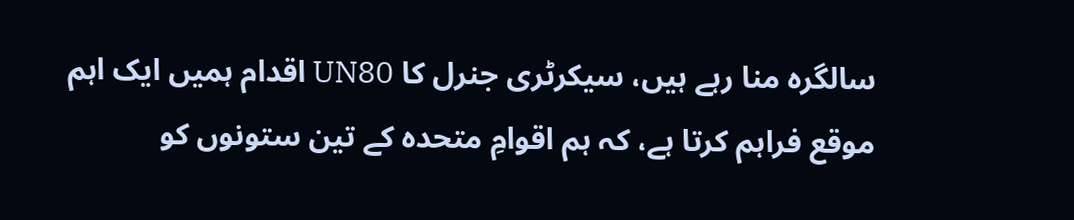سالگرہ منا رہے ہیں، سیکرٹری جنرل کا UN80 اقدام ہمیں ایک اہم موقع فراہم کرتا ہے، کہ ہم اقوامِ متحدہ کے تین ستونوں کو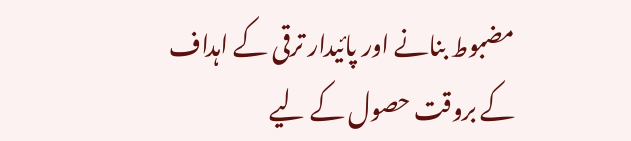مضبوط بنانے اور پائیدار ترقی کے اہداف کے بروقت حصول کے لیے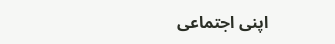اپنی اجتماعی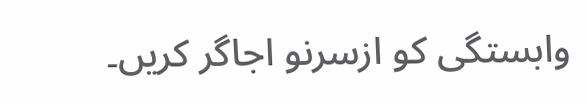وابستگی کو ازسرنو اجاگر کریں۔